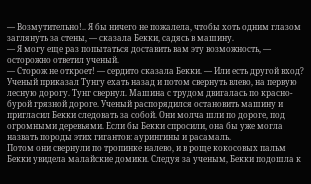— Возмутительно!.. Я бы ничего не пожалела, чтобы хоть одним глазом заглянуть за стены, — сказала Бекки, садясь в машину.
— Я могу еще раз попытаться доставить вам эту возможность, — осторожно ответил ученый.
— Сторож не откроет! — сердито сказала Бекки. — Или есть другой вход?
Ученый приказал Тунгу ехать назад и потом свернуть влево, на первую лесную дорогу. Тунг свернул. Машина с трудом двигалась по красно-бурой грязной дороге. Ученый распорядился остановить машину и пригласил Бекки следовать за собой. Они молча шли по дороге, под огромными деревьями. Если бы Бекки спросили, она бы уже могла назвать породы этих гигантов: аурингины и расамаль.
Потом они свернули по тропинке налево, и в роще кокосовых пальм Бекки увидела малайские домики. Следуя за ученым, Бекки подошла к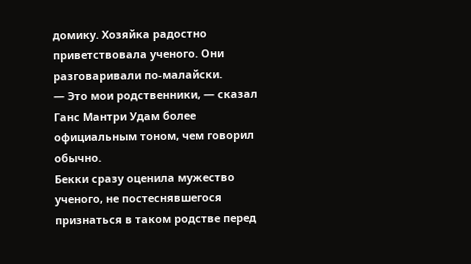домику. Хозяйка радостно приветствовала ученого. Они разговаривали по-малайски.
— Это мои родственники, — сказал Ганс Мантри Удам более официальным тоном, чем говорил обычно.
Бекки сразу оценила мужество ученого, не постеснявшегося признаться в таком родстве перед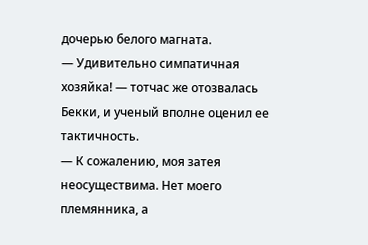дочерью белого магната.
— Удивительно симпатичная хозяйка! — тотчас же отозвалась Бекки, и ученый вполне оценил ее тактичность.
— К сожалению, моя затея неосуществима. Нет моего племянника, а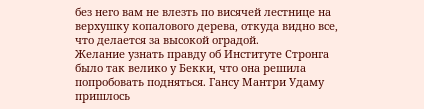без него вам не влезть по висячей лестнице на верхушку копалового дерева, откуда видно все, что делается за высокой оградой.
Желание узнать правду об Институте Стронга было так велико у Бекки, что она решила попробовать подняться. Гансу Мантри Удаму пришлось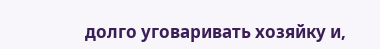долго уговаривать хозяйку и,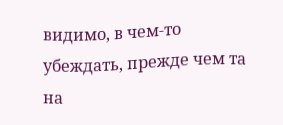видимо, в чем-то убеждать, прежде чем та на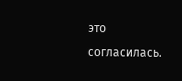это согласилась.